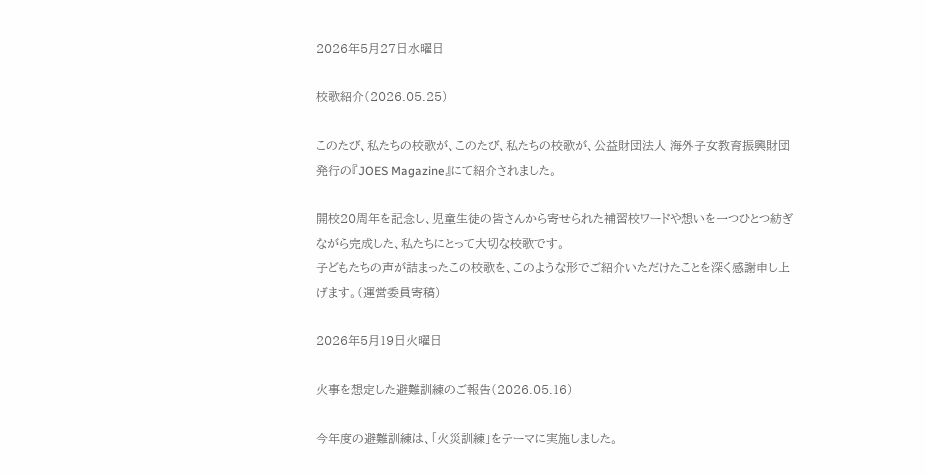2026年5月27日水曜日

校歌紹介(2026.05.25)

このたび、私たちの校歌が、このたび、私たちの校歌が、公益財団法人 海外子女教育振興財団 発行の『JOES Magazine』にて紹介されました。

開校20周年を記念し、児童生徒の皆さんから寄せられた補習校ワードや想いを一つひとつ紡ぎながら完成した、私たちにとって大切な校歌です。
子どもたちの声が詰まったこの校歌を、このような形でご紹介いただけたことを深く感謝申し上げます。(運営委員寄稿)

2026年5月19日火曜日

火事を想定した避難訓練のご報告(2026.05.16)

今年度の避難訓練は、「火災訓練」をテーマに実施しました。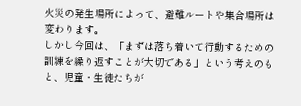火災の発生場所によって、避難ルートや集合場所は変わります。
しかし今回は、「まずは落ち着いて行動するための訓練を繰り返すことが大切である」という考えのもと、児童・生徒たちが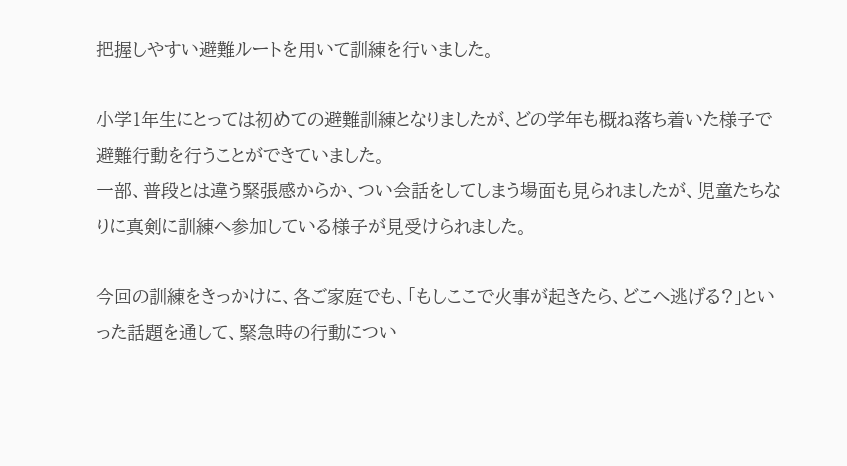把握しやすい避難ルートを用いて訓練を行いました。

小学1年生にとっては初めての避難訓練となりましたが、どの学年も概ね落ち着いた様子で避難行動を行うことができていました。
一部、普段とは違う緊張感からか、つい会話をしてしまう場面も見られましたが、児童たちなりに真剣に訓練へ参加している様子が見受けられました。

今回の訓練をきっかけに、各ご家庭でも、「もしここで火事が起きたら、どこへ逃げる?」といった話題を通して、緊急時の行動につい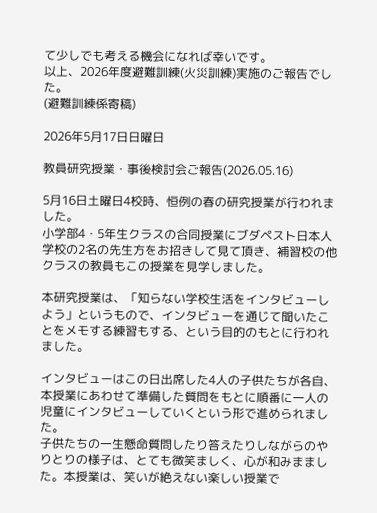て少しでも考える機会になれば幸いです。
以上、2026年度避難訓練(火災訓練)実施のご報告でした。
(避難訓練係寄稿)

2026年5月17日日曜日

教員研究授業・事後検討会ご報告(2026.05.16)

5月16日土曜日4校時、恒例の春の研究授業が行われました。
小学部4・5年生クラスの合同授業にブダペスト日本人学校の2名の先生方をお招きして見て頂き、補習校の他クラスの教員もこの授業を見学しました。

本研究授業は、「知らない学校生活をインタビューしよう」というもので、インタビューを通じて聞いたことをメモする練習もする、という目的のもとに行われました。

インタビューはこの日出席した4人の子供たちが各自、本授業にあわせて準備した質問をもとに順番に一人の児童にインタビューしていくという形で進められました。
子供たちの一生懸命質問したり答えたりしながらのやりとりの様子は、とても微笑ましく、心が和みまました。本授業は、笑いが絶えない楽しい授業で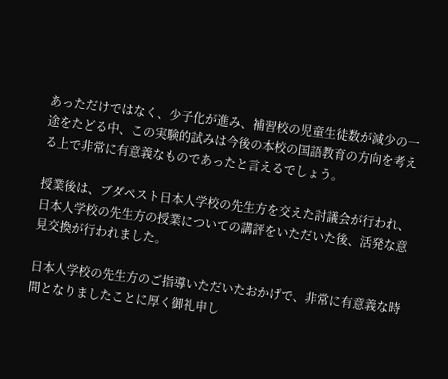あっただけではなく、少子化が進み、補習校の児童生徒数が減少の一途をたどる中、この実験的試みは今後の本校の国語教育の方向を考える上で非常に有意義なものであったと言えるでしょう。

授業後は、ブダペスト日本人学校の先生方を交えた討議会が行われ、日本人学校の先生方の授業についての講評をいただいた後、活発な意見交換が行われました。

日本人学校の先生方のご指導いただいたおかげで、非常に有意義な時間となりましたことに厚く御礼申し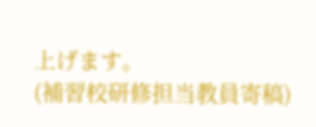上げます。
(補習校研修担当教員寄稿)